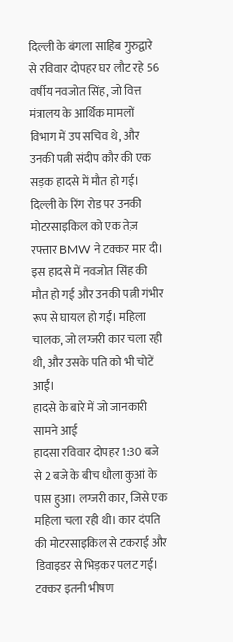दिल्ली के बंगला साहिब गुरुद्वारे से रविवार दोपहर घर लौट रहे 56 वर्षीय नवजोत सिंह, जो वित्त मंत्रालय के आर्थिक मामलों विभाग में उप सचिव थे, और उनकी पत्नी संदीप कौर की एक सड़क हादसे में मौत हो गई।
दिल्ली के रिंग रोड पर उनकी मोटरसाइकिल को एक तेज़ रफ्तार BMW ने टक्कर मार दी। इस हादसे में नवजोत सिंह की मौत हो गई और उनकी पत्नी गंभीर रूप से घायल हो गईं। महिला चालक, जो लग्जरी कार चला रही थी, और उसके पति को भी चोटें आईं।
हादसे के बारे में जो जानकारी सामने आई
हादसा रविवार दोपहर 1:30 बजे से 2 बजे के बीच धौला कुआं के पास हुआ। लग्जरी कार, जिसे एक महिला चला रही थी। कार दंपति की मोटरसाइकिल से टकराई और डिवाइडर से भिड़कर पलट गई। टक्कर इतनी भीषण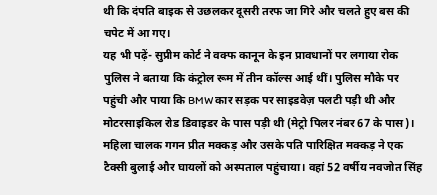थी कि दंपति बाइक से उछलकर दूसरी तरफ जा गिरे और चलते हुए बस की चपेट में आ गए।
यह भी पढ़ें- सुप्रीम कोर्ट ने वक्फ कानून के इन प्रावधानों पर लगाया रोक
पुलिस ने बताया कि कंट्रोल रूम में तीन कॉल्स आई थीं। पुलिस मौके पर पहुंची और पाया कि BMW कार सड़क पर साइडवेज़ पलटी पड़ी थी और मोटरसाइकिल रोड डिवाइडर के पास पड़ी थी (मेट्रो पिलर नंबर 67 के पास)।
महिला चालक गगन प्रीत मक्कड़ और उसके पति पारिक्षित मक्कड़ ने एक टैक्सी बुलाई और घायलों को अस्पताल पहुंचाया। वहां 52 वर्षीय नवजोत सिंह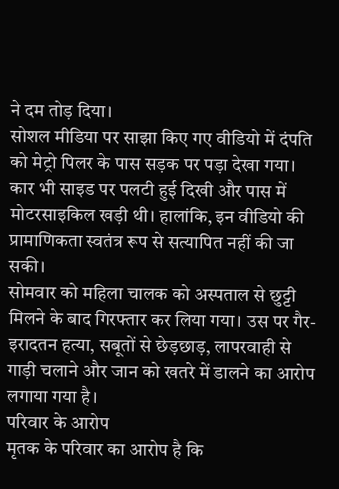ने दम तोड़ दिया।
सोशल मीडिया पर साझा किए गए वीडियो में दंपति को मेट्रो पिलर के पास सड़क पर पड़ा देखा गया। कार भी साइड पर पलटी हुई दिखी और पास में मोटरसाइकिल खड़ी थी। हालांकि, इन वीडियो की प्रामाणिकता स्वतंत्र रूप से सत्यापित नहीं की जा सकी।
सोमवार को महिला चालक को अस्पताल से छुट्टी मिलने के बाद गिरफ्तार कर लिया गया। उस पर गैर-इरादतन हत्या, सबूतों से छेड़छाड़, लापरवाही से गाड़ी चलाने और जान को खतरे में डालने का आरोप लगाया गया है।
परिवार के आरोप
मृतक के परिवार का आरोप है कि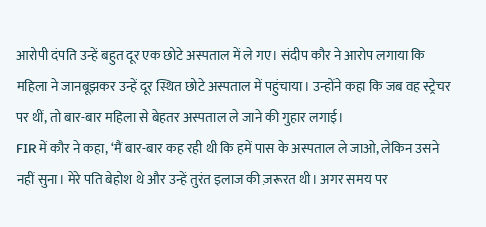आरोपी दंपति उन्हें बहुत दूर एक छोटे अस्पताल में ले गए। संदीप कौर ने आरोप लगाया कि महिला ने जानबूझकर उन्हें दूर स्थित छोटे अस्पताल में पहुंचाया। उन्होंने कहा कि जब वह स्ट्रेचर पर थीं, तो बार-बार महिला से बेहतर अस्पताल ले जाने की गुहार लगाई।
FIR में कौर ने कहा, ‘मैं बार-बार कह रही थी कि हमें पास के अस्पताल ले जाओ, लेकिन उसने नहीं सुना। मेरे पति बेहोश थे और उन्हें तुरंत इलाज की ज़रूरत थी। अगर समय पर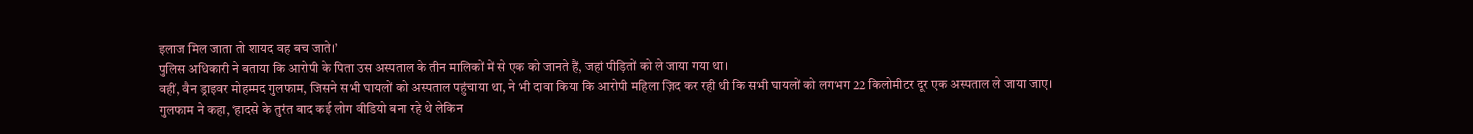इलाज मिल जाता तो शायद वह बच जाते।’
पुलिस अधिकारी ने बताया कि आरोपी के पिता उस अस्पताल के तीन मालिकों में से एक को जानते हैं, जहां पीड़ितों को ले जाया गया था।
वहीं, वैन ड्राइवर मोहम्मद गुलफाम, जिसने सभी घायलों को अस्पताल पहुंचाया था, ने भी दावा किया कि आरोपी महिला ज़िद कर रही थी कि सभी घायलों को लगभग 22 किलोमीटर दूर एक अस्पताल ले जाया जाए।
गुलफाम ने कहा, ‘हादसे के तुरंत बाद कई लोग वीडियो बना रहे थे लेकिन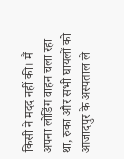किसी ने मदद नहीं की। मैं अपना लोडिंग वाहन चला रहा था, रुका और सभी घायलों को आजादपुर के अस्पताल ले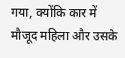गया, क्योंकि कार में मौजूद महिला और उसके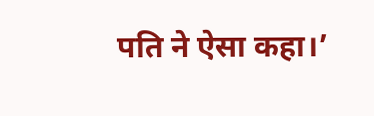पति ने ऐसा कहा।’